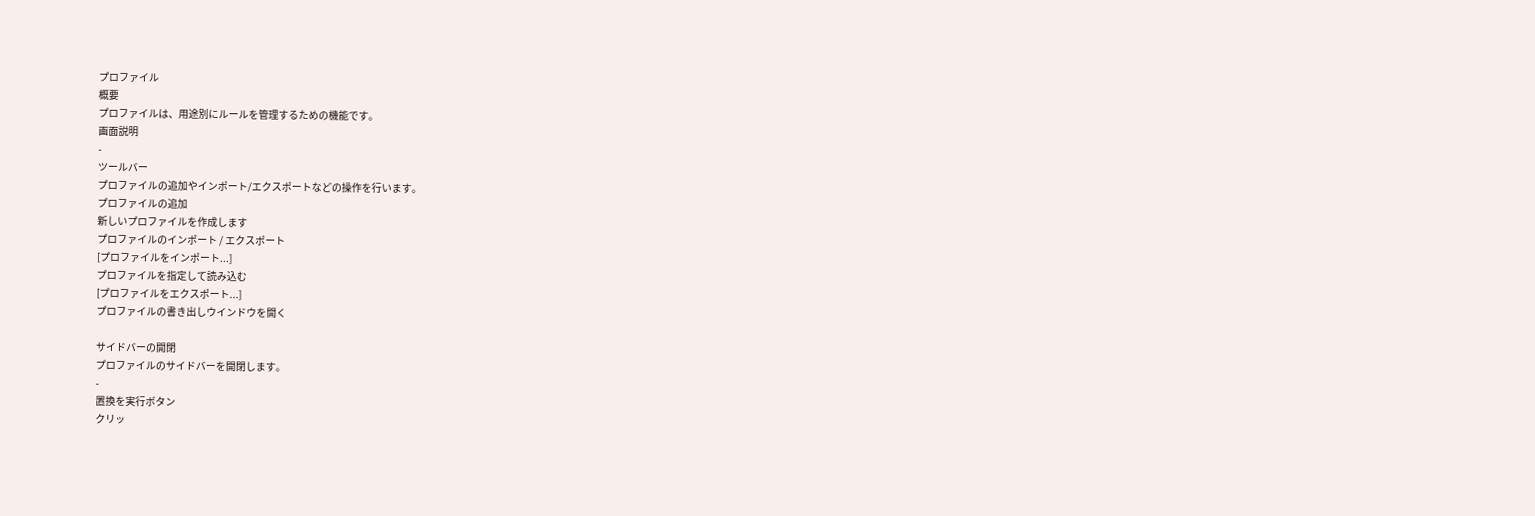プロファイル
概要
プロファイルは、用途別にルールを管理するための機能です。
画面説明
-
ツールバー
プロファイルの追加やインポート/エクスポートなどの操作を行います。
プロファイルの追加
新しいプロファイルを作成します
プロファイルのインポート / エクスポート
[プロファイルをインポート...]
プロファイルを指定して読み込む
[プロファイルをエクスポート...]
プロファイルの書き出しウインドウを開く

サイドバーの開閉
プロファイルのサイドバーを開閉します。
-
置換を実行ボタン
クリッ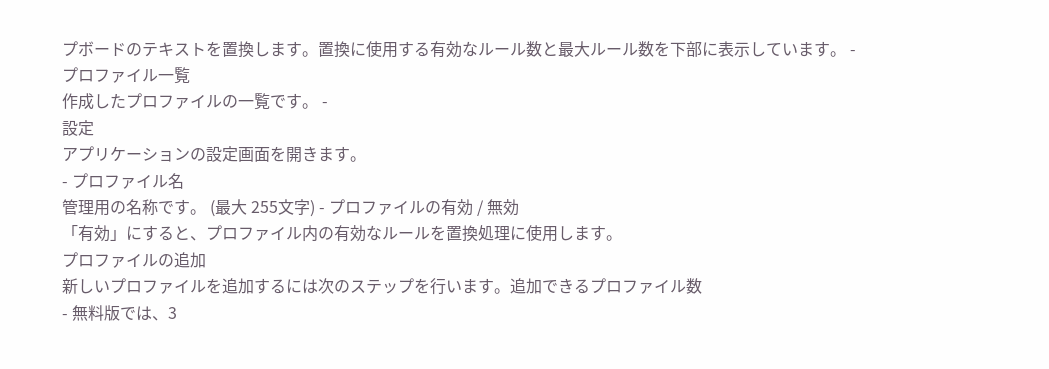プボードのテキストを置換します。置換に使用する有効なルール数と最大ルール数を下部に表示しています。 -
プロファイル一覧
作成したプロファイルの一覧です。 -
設定
アプリケーションの設定画面を開きます。
- プロファイル名
管理用の名称です。 (最大 255文字) - プロファイルの有効 / 無効
「有効」にすると、プロファイル内の有効なルールを置換処理に使用します。
プロファイルの追加
新しいプロファイルを追加するには次のステップを行います。追加できるプロファイル数
- 無料版では、3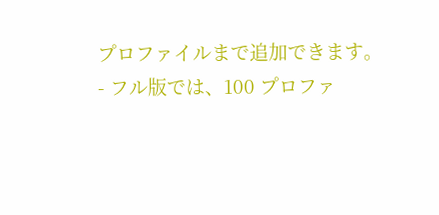プロファイルまで追加できます。
- フル版では、100 プロファ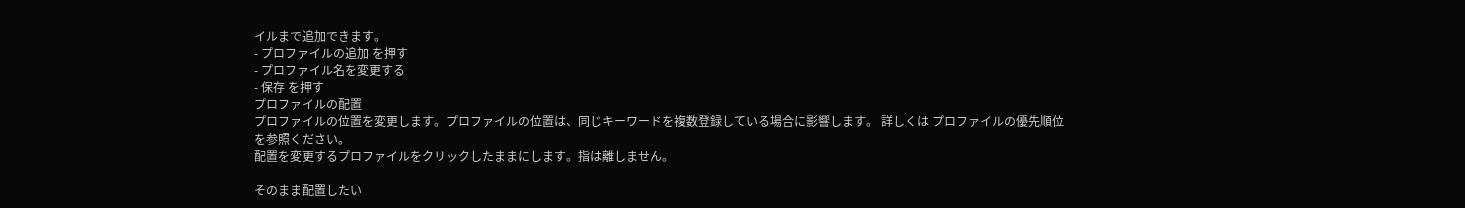イルまで追加できます。
- プロファイルの追加 を押す
- プロファイル名を変更する
- 保存 を押す
プロファイルの配置
プロファイルの位置を変更します。プロファイルの位置は、同じキーワードを複数登録している場合に影響します。 詳しくは プロファイルの優先順位 を参照ください。
配置を変更するプロファイルをクリックしたままにします。指は離しません。

そのまま配置したい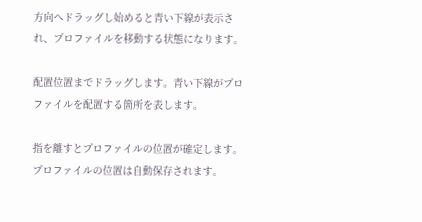方向へドラッグし始めると青い下線が表示され、プロファイルを移動する状態になります。

配置位置までドラッグします。青い下線がプロファイルを配置する箇所を表します。

指を離すとプロファイルの位置が確定します。プロファイルの位置は自動保存されます。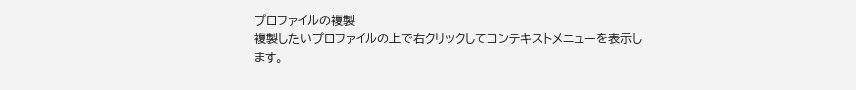プロファイルの複製
複製したいプロファイルの上で右クリックしてコンテキストメニューを表示します。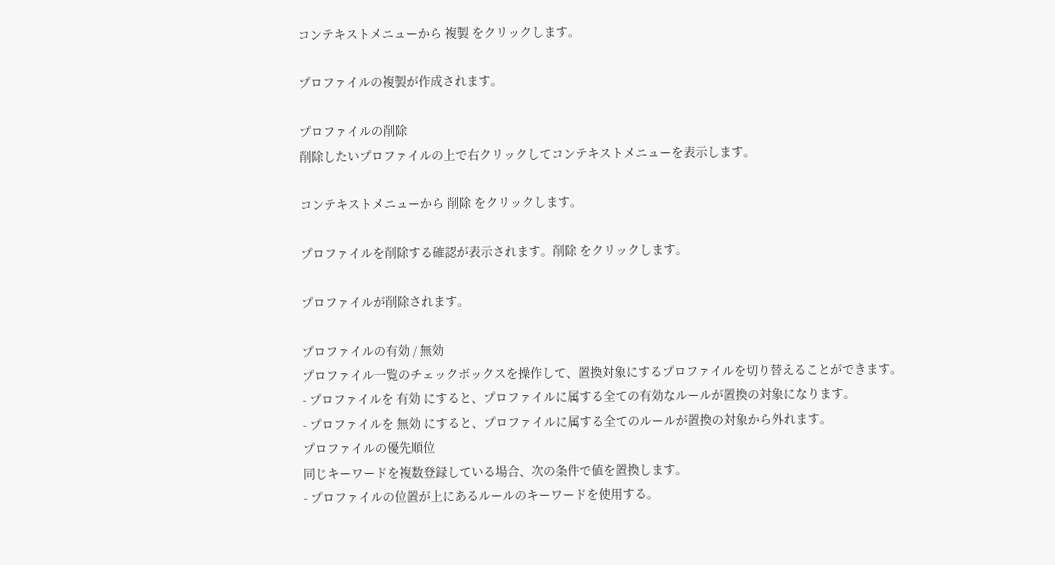コンテキストメニューから 複製 をクリックします。

プロファイルの複製が作成されます。

プロファイルの削除
削除したいプロファイルの上で右クリックしてコンテキストメニューを表示します。

コンテキストメニューから 削除 をクリックします。

プロファイルを削除する確認が表示されます。削除 をクリックします。

プロファイルが削除されます。

プロファイルの有効 / 無効
プロファイル一覧のチェックボックスを操作して、置換対象にするプロファイルを切り替えることができます。
- プロファイルを 有効 にすると、プロファイルに属する全ての有効なルールが置換の対象になります。
- プロファイルを 無効 にすると、プロファイルに属する全てのルールが置換の対象から外れます。
プロファイルの優先順位
同じキーワードを複数登録している場合、次の条件で値を置換します。
- プロファイルの位置が上にあるルールのキーワードを使用する。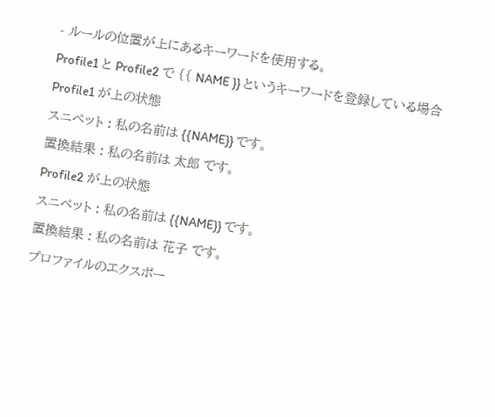- ルールの位置が上にあるキーワードを使用する。
Profile1 と Profile2 で {{ NAME }} というキーワードを登録している場合
Profile1 が上の状態
スニペット : 私の名前は {{NAME}} です。
置換結果 : 私の名前は 太郎 です。
Profile2 が上の状態
スニペット : 私の名前は {{NAME}} です。
置換結果 : 私の名前は 花子 です。
プロファイルのエクスポー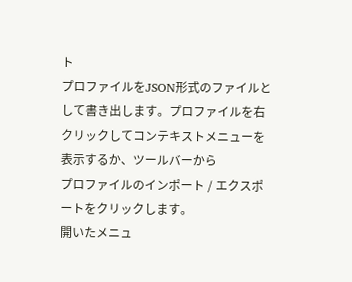ト
プロファイルをJSON形式のファイルとして書き出します。プロファイルを右クリックしてコンテキストメニューを表示するか、ツールバーから
プロファイルのインポート / エクスポートをクリックします。
開いたメニュ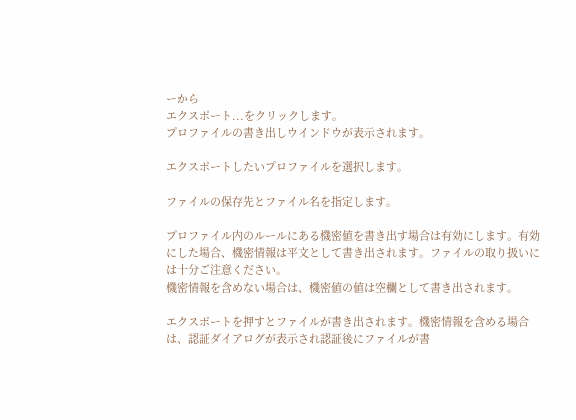ーから
エクスポート...をクリックします。
プロファイルの書き出しウインドウが表示されます。

エクスポートしたいプロファイルを選択します。

ファイルの保存先とファイル名を指定します。

プロファイル内のルールにある機密値を書き出す場合は有効にします。有効にした場合、機密情報は平文として書き出されます。ファイルの取り扱いには十分ご注意ください。
機密情報を含めない場合は、機密値の値は空欄として書き出されます。

エクスポートを押すとファイルが書き出されます。機密情報を含める場合は、認証ダイアログが表示され認証後にファイルが書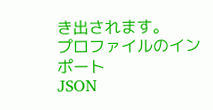き出されます。
プロファイルのインポート
JSON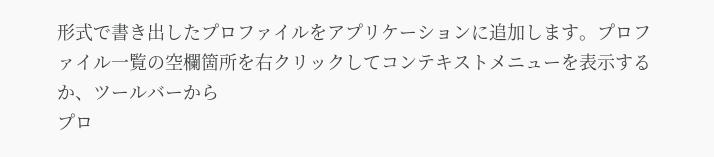形式で書き出したプロファイルをアプリケーションに追加します。プロファイル一覧の空欄箇所を右クリックしてコンテキストメニューを表示するか、ツールバーから
プロ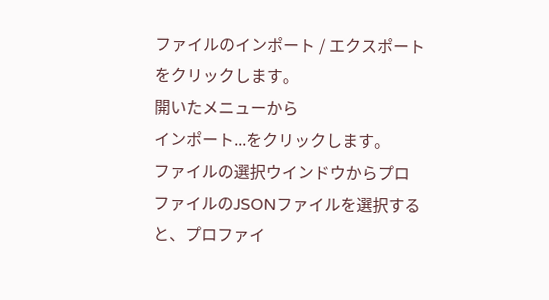ファイルのインポート / エクスポートをクリックします。
開いたメニューから
インポート...をクリックします。
ファイルの選択ウインドウからプロファイルのJSONファイルを選択すると、プロファイ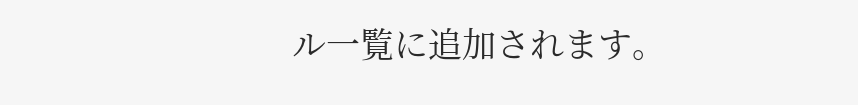ル一覧に追加されます。